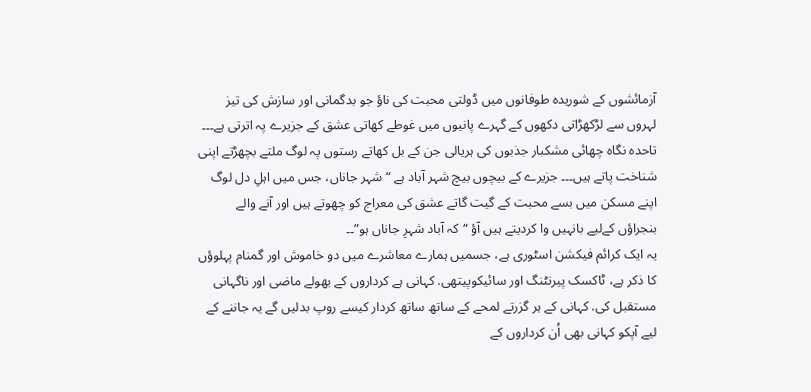آزمائشوں کے شوریدہ طوفانوں میں ڈولتی محبت کی ناؤ جو بدگمانی اور سازش کی تیز لہروں سے لڑکھڑاتی دکھوں کے گہرے پانیوں میں غوطے کھاتی عشق کے جزیرے پہ اترتی ہے۔۔۔ تاحدہ نگاہ چھائی مشکبار جذبوں کی ہریالی جن کے بل کھاتے رستوں پہ لوگ ملتے بچھڑتے اپنی شناخت پاتے ہیں۔۔۔ جزیرے کے بیچوں بیچ شہر آباد ہے “شہر جاناں، جس میں اہلِ دل لوگ اپنے مسکن میں بسے محبت کے گیت گاتے عشق کی معراج کو چھوتے ہیں اور آنے والے بنجراؤں کےلیے بانہیں وا کردیتے ہیں آؤ “کہ آباد شہرِ جاناں ہو”۔۔
یہ ایک کرائم فیکشن اسٹوری ہے، جسمیں ہمارے معاشرے میں دو خاموش اور گمنام پہلوؤں کا ذکر ہے، ٹاکسک پیرنٹنگ اور سائیکوپیتھی. کہانی ہے کرداروں کے بھولے ماضی اور ناگہانی مستقبل کی. کہانی کے ہر گزرتے لمحے کے ساتھ ساتھ کردار کیسے روپ بدلیں گے یہ جاننے کے لیے آپکو کہانی بھی اُن کرداروں کے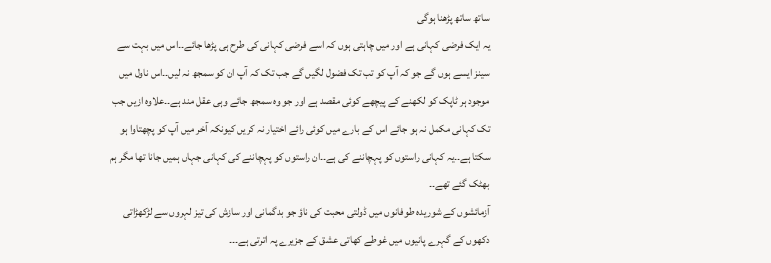ساتھ ساتھ پڑھنا ہوگی
یہ ایک فرضی کہانی ہے اور میں چاہتی ہوں کہ اسے فرضی کہانی کی طرح ہی پڑھا جائے۔۔اس میں بہت سے سینز ایسے ہوں گے جو کہ آپ کو تب تک فضول لگیں گے جب تک کہ آپ ان کو سمجھ نہ لیں۔۔اس ناول میں موجود ہر ٹاپک کو لکھنے کے پیچھے کوئی مقصد ہے اور جو وہ سمجھ جائے وہی عقل مند ہے۔۔علاوہ ازیں جب تک کہانی مکمل نہ ہو جائے اس کے بارے میں کوئی رائے اختیار نہ کریں کیونکہ آخر میں آپ کو پچھتاوا ہو سکتا ہے۔۔یہ کہانی راستوں کو پہچاننے کی ہے۔۔ان راستوں کو پہچاننے کی کہانی جہاں ہمیں جانا تھا مگر ہم بھٹک گئے تھے۔۔
آزمائشوں کے شوریدہ طوفانوں میں ڈولتی محبت کی ناؤ جو بدگمانی اور سازش کی تیز لہروں سے لڑکھڑاتی دکھوں کے گہرے پانیوں میں غوطے کھاتی عشق کے جزیرے پہ اترتی ہے۔۔۔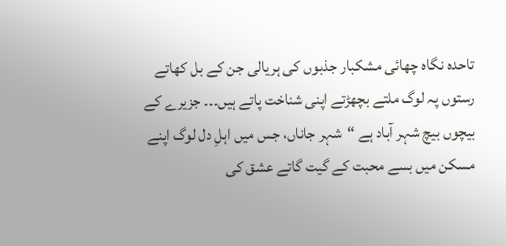تاحدہ نگاہ چھائی مشکبار جذبوں کی ہریالی جن کے بل کھاتے رستوں پہ لوگ ملتے بچھڑتے اپنی شناخت پاتے ہیں۔۔۔ جزیرے کے بیچوں بیچ شہر آباد ہے “شہر جاناں، جس میں اہلِ دل لوگ اپنے مسکن میں بسے محبت کے گیت گاتے عشق کی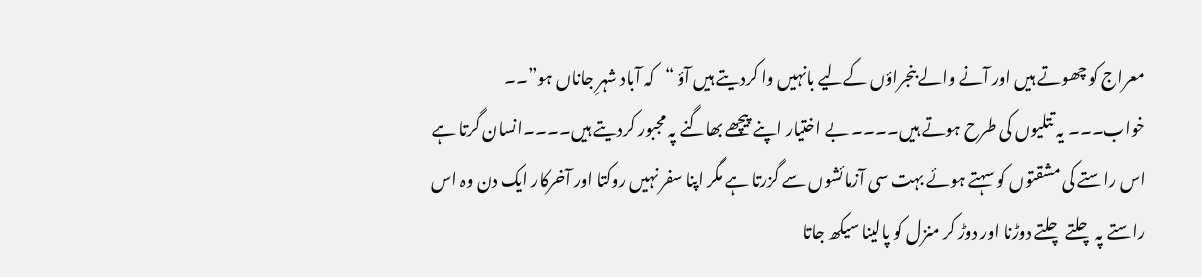معراج کو چھوتے ہیں اور آنے والے بنجراؤں کےلیے بانہیں وا کردیتے ہیں آؤ “کہ آباد شہرِ جاناں ہو”۔۔
خواب۔۔۔ یہ تتلیوں کی طرح ہوتے ہیں۔۔۔۔ بے اختیار اپنے پیچھے بھاگنے پہ مجبور کردیتے ہیں۔۔۔۔انسان گرتا ہے اس راستے کی مشقتوں کو سہتے ہوئے بہت سی آزمائشوں سے گزرتا ہے مگر اپنا سفر نہیں روکتا اور آخرکار ایک دن وہ اس راستے پہ چلتے چلتے دوڑنا اور دوڑ کر منزل کو پالینا سیکھ جاتا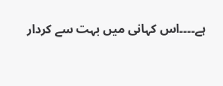ہے۔۔۔۔اس کہانی میں بہت سے کردار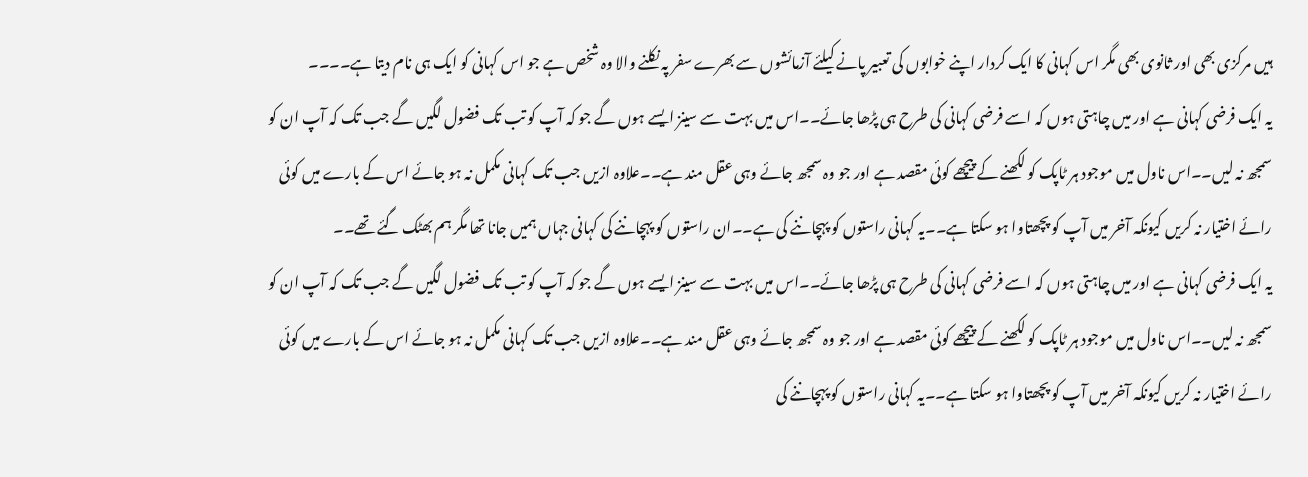ہیں مرکزی بھی اور ثانوی بھی مگر اس کہانی کا ایک کردار اپنے خوابوں کی تعبیر پانے کیلئے آزمائشوں سے بھرے سفر پہ نکلنے والا وہ شخص ہے جو اس کہانی کو ایک ہی نام دیتا ہے۔۔۔۔
یہ ایک فرضی کہانی ہے اور میں چاہتی ہوں کہ اسے فرضی کہانی کی طرح ہی پڑھا جائے۔۔اس میں بہت سے سینز ایسے ہوں گے جو کہ آپ کو تب تک فضول لگیں گے جب تک کہ آپ ان کو سمجھ نہ لیں۔۔اس ناول میں موجود ہر ٹاپک کو لکھنے کے پیچھے کوئی مقصد ہے اور جو وہ سمجھ جائے وہی عقل مند ہے۔۔علاوہ ازیں جب تک کہانی مکمل نہ ہو جائے اس کے بارے میں کوئی رائے اختیار نہ کریں کیونکہ آخر میں آپ کو پچھتاوا ہو سکتا ہے۔۔یہ کہانی راستوں کو پہچاننے کی ہے۔۔ان راستوں کو پہچاننے کی کہانی جہاں ہمیں جانا تھا مگر ہم بھٹک گئے تھے۔۔
یہ ایک فرضی کہانی ہے اور میں چاہتی ہوں کہ اسے فرضی کہانی کی طرح ہی پڑھا جائے۔۔اس میں بہت سے سینز ایسے ہوں گے جو کہ آپ کو تب تک فضول لگیں گے جب تک کہ آپ ان کو سمجھ نہ لیں۔۔اس ناول میں موجود ہر ٹاپک کو لکھنے کے پیچھے کوئی مقصد ہے اور جو وہ سمجھ جائے وہی عقل مند ہے۔۔علاوہ ازیں جب تک کہانی مکمل نہ ہو جائے اس کے بارے میں کوئی رائے اختیار نہ کریں کیونکہ آخر میں آپ کو پچھتاوا ہو سکتا ہے۔۔یہ کہانی راستوں کو پہچاننے کی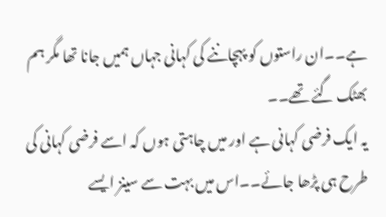ہے۔۔ان راستوں کو پہچاننے کی کہانی جہاں ہمیں جانا تھا مگر ہم بھٹک گئے تھے۔۔
یہ ایک فرضی کہانی ہے اور میں چاہتی ہوں کہ اسے فرضی کہانی کی طرح ہی پڑھا جائے۔۔اس میں بہت سے سینز ایسے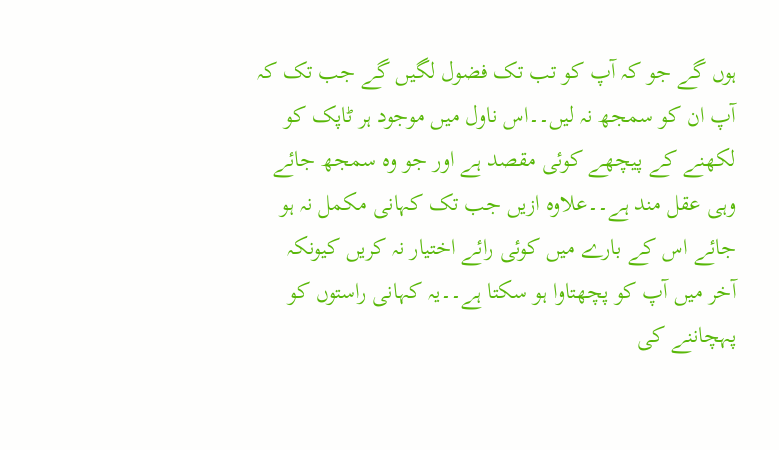ہوں گے جو کہ آپ کو تب تک فضول لگیں گے جب تک کہ آپ ان کو سمجھ نہ لیں۔۔اس ناول میں موجود ہر ٹاپک کو لکھنے کے پیچھے کوئی مقصد ہے اور جو وہ سمجھ جائے وہی عقل مند ہے۔۔علاوہ ازیں جب تک کہانی مکمل نہ ہو جائے اس کے بارے میں کوئی رائے اختیار نہ کریں کیونکہ آخر میں آپ کو پچھتاوا ہو سکتا ہے۔۔یہ کہانی راستوں کو پہچاننے کی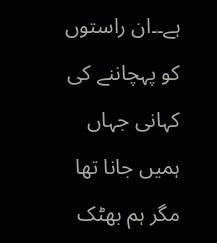ہے۔۔ان راستوں کو پہچاننے کی کہانی جہاں ہمیں جانا تھا مگر ہم بھٹک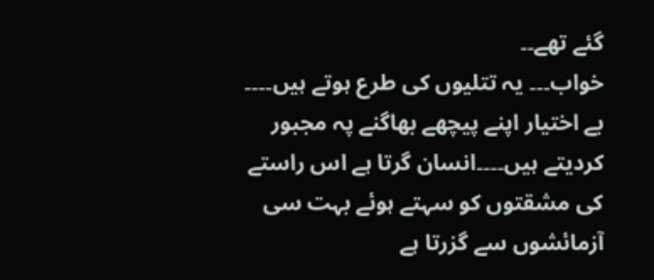گئے تھے۔۔
خواب۔۔۔ یہ تتلیوں کی طرع ہوتے ہیں۔۔۔۔ بے اختیار اپنے پیچھے بھاگنے پہ مجبور کردیتے ہیں۔۔۔۔انسان گرتا ہے اس راستے کی مشقتوں کو سہتے ہوئے بہت سی آزمائشوں سے گزرتا ہے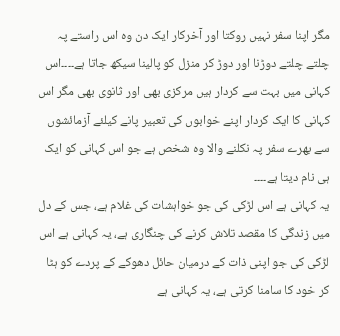مگر اپنا سفر نہیں روکتا اور آخرکار ایک دن وہ اس راستے پہ چلتے چلتے دوڑنا اور دوڑ کر منزل کو پالینا سیکھ جاتا ہے۔۔۔۔اس کہانی میں بہت سے کردار ہیں مرکزی بھی اور ثانوی بھی مگر اس کہانی کا ایک کردار اپنے خوابوں کی تعبیر پانے کیلئے آزمائشوں سے بھرے سفر پہ نکلنے والا وہ شخص ہے جو اس کہانی کو ایک ہی نام دیتا ہے۔۔۔۔
یہ کہانی ہے اس لڑکی کی جو خواہشات کی غلام ہے، جس کے دل میں زندگی کا مقصد تلاش کرنے کی چنگاری ہے، یہ کہانی ہے اس لڑکی کی جو اپنی ذات کے درمیان حائل دھوکے کے پردے کو ہٹا کر خود کا سامنا کرتی ہے، یہ کہانی ہے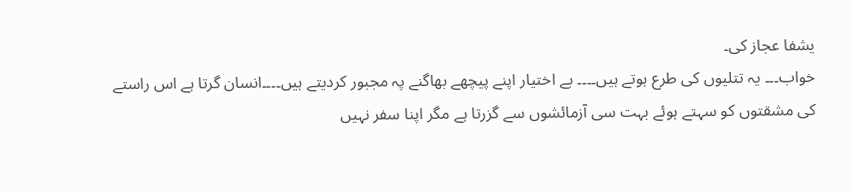یشفا عجاز کی۔
خواب۔۔۔ یہ تتلیوں کی طرع ہوتے ہیں۔۔۔۔ بے اختیار اپنے پیچھے بھاگنے پہ مجبور کردیتے ہیں۔۔۔۔انسان گرتا ہے اس راستے کی مشقتوں کو سہتے ہوئے بہت سی آزمائشوں سے گزرتا ہے مگر اپنا سفر نہیں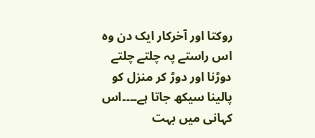روکتا اور آخرکار ایک دن وہ اس راستے پہ چلتے چلتے دوڑنا اور دوڑ کر منزل کو پالینا سیکھ جاتا ہے۔۔۔۔اس کہانی میں بہت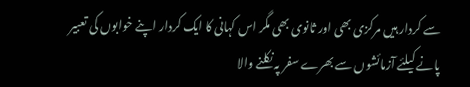سے کردار ہیں مرکزی بھی اور ثانوی بھی مگر اس کہانی کا ایک کردار اپنے خوابوں کی تعبیر پانے کیلئے آزمائشوں سے بھرے سفر پہ نکلنے والا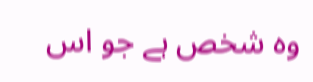وہ شخص ہے جو اس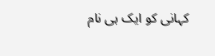کہانی کو ایک ہی نام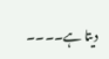دیتا ہے۔۔۔۔